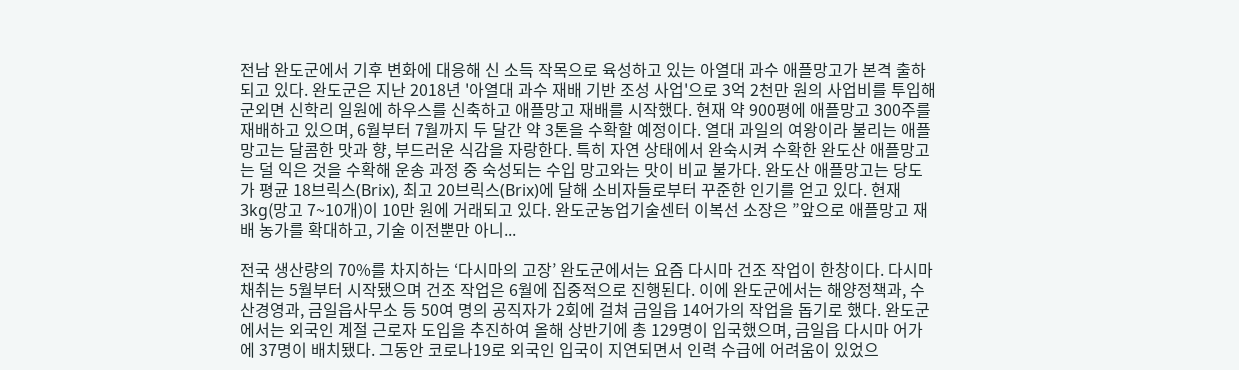전남 완도군에서 기후 변화에 대응해 신 소득 작목으로 육성하고 있는 아열대 과수 애플망고가 본격 출하되고 있다. 완도군은 지난 2018년 '아열대 과수 재배 기반 조성 사업'으로 3억 2천만 원의 사업비를 투입해 군외면 신학리 일원에 하우스를 신축하고 애플망고 재배를 시작했다. 현재 약 900평에 애플망고 300주를 재배하고 있으며, 6월부터 7월까지 두 달간 약 3톤을 수확할 예정이다. 열대 과일의 여왕이라 불리는 애플망고는 달콤한 맛과 향, 부드러운 식감을 자랑한다. 특히 자연 상태에서 완숙시켜 수확한 완도산 애플망고는 덜 익은 것을 수확해 운송 과정 중 숙성되는 수입 망고와는 맛이 비교 불가다. 완도산 애플망고는 당도가 평균 18브릭스(Brix), 최고 20브릭스(Brix)에 달해 소비자들로부터 꾸준한 인기를 얻고 있다. 현재 3kg(망고 7~10개)이 10만 원에 거래되고 있다. 완도군농업기술센터 이복선 소장은 ”앞으로 애플망고 재배 농가를 확대하고, 기술 이전뿐만 아니...

전국 생산량의 70%를 차지하는 ‘다시마의 고장’ 완도군에서는 요즘 다시마 건조 작업이 한창이다. 다시마 채취는 5월부터 시작됐으며 건조 작업은 6월에 집중적으로 진행된다. 이에 완도군에서는 해양정책과, 수산경영과, 금일읍사무소 등 50여 명의 공직자가 2회에 걸쳐 금일읍 14어가의 작업을 돕기로 했다. 완도군에서는 외국인 계절 근로자 도입을 추진하여 올해 상반기에 총 129명이 입국했으며, 금일읍 다시마 어가에 37명이 배치됐다. 그동안 코로나19로 외국인 입국이 지연되면서 인력 수급에 어려움이 있었으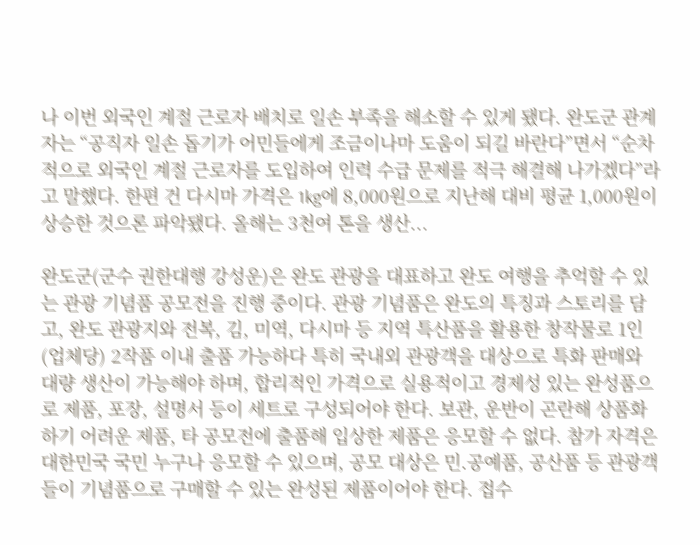나 이번 외국인 계절 근로자 배치로 일손 부족을 해소할 수 있게 됐다. 완도군 관계자는 “공직자 일손 돕기가 어민들에게 조금이나마 도움이 되길 바란다”면서 “순차적으로 외국인 계절 근로자를 도입하여 인력 수급 문제를 적극 해결해 나가겠다”라고 말했다. 한편 건 다시마 가격은 1kg에 8,000원으로 지난해 대비 평균 1,000원이 상승한 것으론 파악됐다. 올해는 3천여 톤을 생산...

완도군(군수 권한대행 강성운)은 완도 관광을 대표하고 완도 여행을 추억할 수 있는 관광 기념품 공모전을 진행 중이다. 관광 기념품은 완도의 특징과 스토리를 담고, 완도 관광지와 전복, 김, 미역, 다시마 등 지역 특산품을 활용한 창작물로 1인(업체당) 2작품 이내 출품 가능하다 특히 국내외 관광객을 대상으로 특화 판매와 대량 생산이 가능해야 하며, 합리적인 가격으로 실용적이고 경제성 있는 완성품으로 제품, 포장, 설명서 등이 세트로 구성되어야 한다. 보관, 운반이 곤란해 상품화하기 어려운 제품, 타 공모전에 출품해 입상한 제품은 응모할 수 없다. 참가 자격은 대한민국 국민 누구나 응모할 수 있으며, 공모 대상은 민․공예품, 공산품 등 관광객들이 기념품으로 구매할 수 있는 완성된 제품이어야 한다. 접수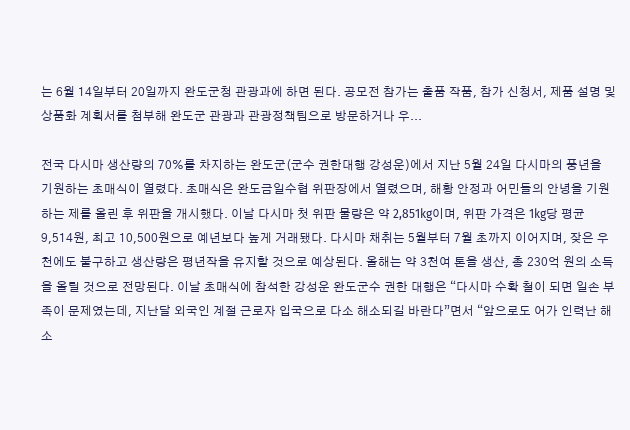는 6월 14일부터 20일까지 완도군청 관광과에 하면 된다. 공모전 참가는 출품 작품, 참가 신청서, 제품 설명 및 상품화 계획서를 첨부해 완도군 관광과 관광정책팀으로 방문하거나 우...

전국 다시마 생산량의 70%를 차지하는 완도군(군수 권한대행 강성운)에서 지난 5월 24일 다시마의 풍년을 기원하는 초매식이 열렸다. 초매식은 완도금일수협 위판장에서 열렸으며, 해황 안정과 어민들의 안녕을 기원하는 제를 올린 후 위판을 개시했다. 이날 다시마 첫 위판 물량은 약 2,851kg이며, 위판 가격은 1kg당 평균 9,514원, 최고 10,500원으로 예년보다 높게 거래됐다. 다시마 채취는 5월부터 7월 초까지 이어지며, 잦은 우천에도 불구하고 생산량은 평년작을 유지할 것으로 예상된다. 올해는 약 3천여 톤을 생산, 총 230억 원의 소득을 올릴 것으로 전망된다. 이날 초매식에 참석한 강성운 완도군수 권한 대행은 “다시마 수확 철이 되면 일손 부족이 문제였는데, 지난달 외국인 계절 근로자 입국으로 다소 해소되길 바란다”면서 “앞으로도 어가 인력난 해소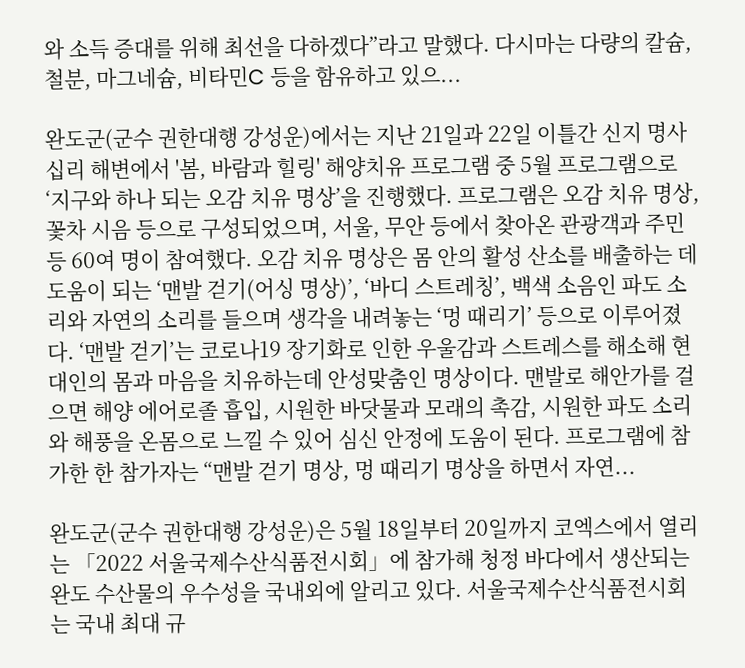와 소득 증대를 위해 최선을 다하겠다”라고 말했다. 다시마는 다량의 칼슘, 철분, 마그네슘, 비타민C 등을 함유하고 있으...

완도군(군수 권한대행 강성운)에서는 지난 21일과 22일 이틀간 신지 명사십리 해변에서 '봄, 바람과 힐링' 해양치유 프로그램 중 5월 프로그램으로 ‘지구와 하나 되는 오감 치유 명상’을 진행했다. 프로그램은 오감 치유 명상, 꽃차 시음 등으로 구성되었으며, 서울, 무안 등에서 찾아온 관광객과 주민 등 60여 명이 참여했다. 오감 치유 명상은 몸 안의 활성 산소를 배출하는 데 도움이 되는 ‘맨발 걷기(어싱 명상)’, ‘바디 스트레칭’, 백색 소음인 파도 소리와 자연의 소리를 들으며 생각을 내려놓는 ‘멍 때리기’ 등으로 이루어졌다. ‘맨발 걷기’는 코로나19 장기화로 인한 우울감과 스트레스를 해소해 현대인의 몸과 마음을 치유하는데 안성맞춤인 명상이다. 맨발로 해안가를 걸으면 해양 에어로졸 흡입, 시원한 바닷물과 모래의 촉감, 시원한 파도 소리와 해풍을 온몸으로 느낄 수 있어 심신 안정에 도움이 된다. 프로그램에 참가한 한 참가자는 “맨발 걷기 명상, 멍 때리기 명상을 하면서 자연...

완도군(군수 권한대행 강성운)은 5월 18일부터 20일까지 코엑스에서 열리는 「2022 서울국제수산식품전시회」에 참가해 청정 바다에서 생산되는 완도 수산물의 우수성을 국내외에 알리고 있다. 서울국제수산식품전시회는 국내 최대 규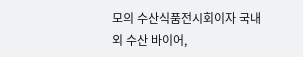모의 수산식품전시회이자 국내외 수산 바이어,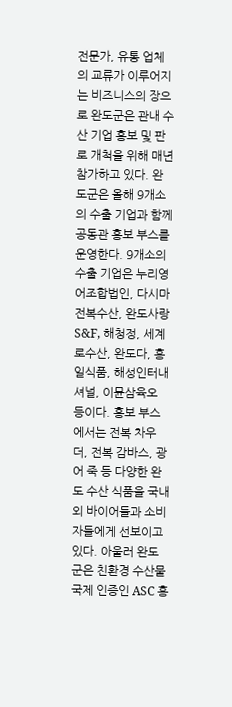전문가, 유통 업체의 교류가 이루어지는 비즈니스의 장으로 완도군은 관내 수산 기업 홍보 및 판로 개척을 위해 매년 참가하고 있다. 완도군은 올해 9개소의 수출 기업과 함께 공동관 홍보 부스를 운영한다. 9개소의 수출 기업은 누리영어조합법인, 다시마전복수산, 완도사랑S&F, 해청정, 세계로수산, 완도다, 흥일식품, 해성인터내셔널, 이뮨삼육오 등이다. 홍보 부스에서는 전복 차우더, 전복 감바스, 광어 죽 등 다양한 완도 수산 식품을 국내외 바이어들과 소비자들에게 선보이고 있다. 아울러 완도군은 친환경 수산물 국제 인증인 ASC 홍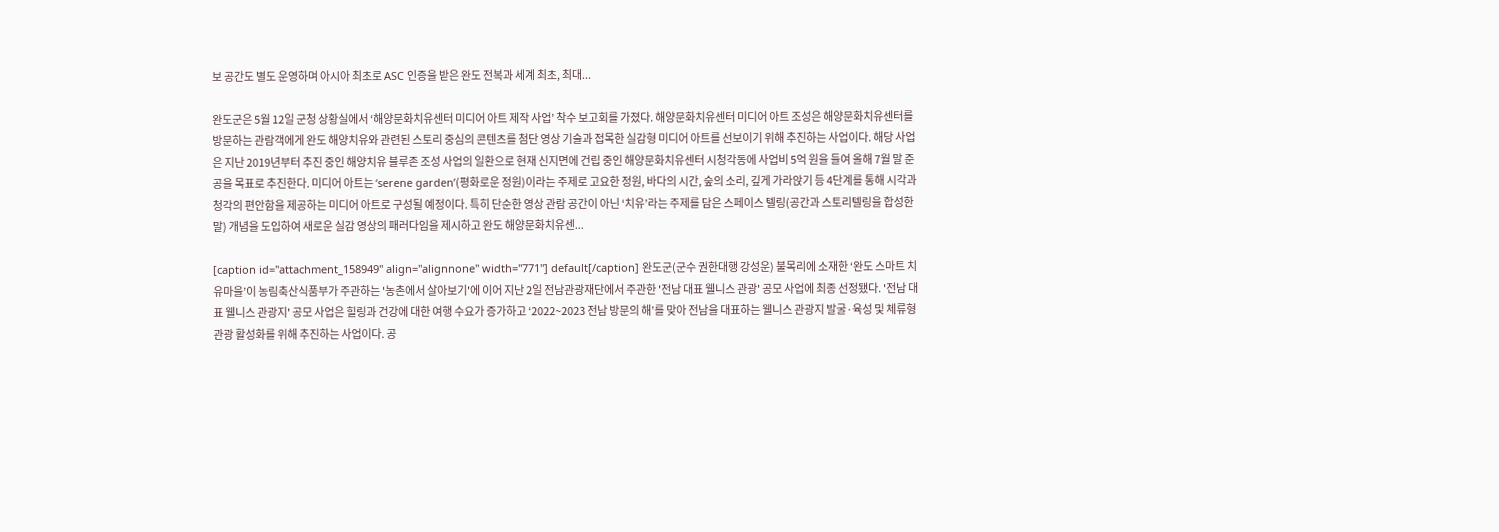보 공간도 별도 운영하며 아시아 최초로 ASC 인증을 받은 완도 전복과 세계 최초, 최대...

완도군은 5월 12일 군청 상황실에서 ‘해양문화치유센터 미디어 아트 제작 사업’ 착수 보고회를 가졌다. 해양문화치유센터 미디어 아트 조성은 해양문화치유센터를 방문하는 관람객에게 완도 해양치유와 관련된 스토리 중심의 콘텐츠를 첨단 영상 기술과 접목한 실감형 미디어 아트를 선보이기 위해 추진하는 사업이다. 해당 사업은 지난 2019년부터 추진 중인 해양치유 블루존 조성 사업의 일환으로 현재 신지면에 건립 중인 해양문화치유센터 시청각동에 사업비 5억 원을 들여 올해 7월 말 준공을 목표로 추진한다. 미디어 아트는 ‘serene garden’(평화로운 정원)이라는 주제로 고요한 정원, 바다의 시간, 숲의 소리, 깊게 가라앉기 등 4단계를 통해 시각과 청각의 편안함을 제공하는 미디어 아트로 구성될 예정이다. 특히 단순한 영상 관람 공간이 아닌 ‘치유’라는 주제를 담은 스페이스 텔링(공간과 스토리텔링을 합성한 말) 개념을 도입하여 새로운 실감 영상의 패러다임을 제시하고 완도 해양문화치유센...

[caption id="attachment_158949" align="alignnone" width="771"] default[/caption] 완도군(군수 권한대행 강성운) 불목리에 소재한 ‘완도 스마트 치유마을’이 농림축산식품부가 주관하는 '농촌에서 살아보기'에 이어 지난 2일 전남관광재단에서 주관한 '전남 대표 웰니스 관광' 공모 사업에 최종 선정됐다. '전남 대표 웰니스 관광지' 공모 사업은 힐링과 건강에 대한 여행 수요가 증가하고 ‘2022~2023 전남 방문의 해’를 맞아 전남을 대표하는 웰니스 관광지 발굴·육성 및 체류형 관광 활성화를 위해 추진하는 사업이다. 공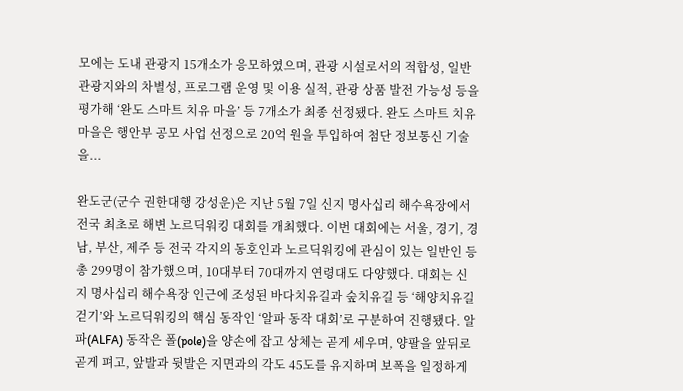모에는 도내 관광지 15개소가 응모하였으며, 관광 시설로서의 적합성, 일반 관광지와의 차별성, 프로그램 운영 및 이용 실적, 관광 상품 발전 가능성 등을 평가해 ‘완도 스마트 치유 마을’ 등 7개소가 최종 선정됐다. 완도 스마트 치유마을은 행안부 공모 사업 선정으로 20억 원을 투입하여 첨단 정보통신 기술을...

완도군(군수 권한대행 강성운)은 지난 5월 7일 신지 명사십리 해수욕장에서 전국 최초로 해변 노르딕워킹 대회를 개최했다. 이번 대회에는 서울, 경기, 경남, 부산, 제주 등 전국 각지의 동호인과 노르딕워킹에 관심이 있는 일반인 등 총 299명이 참가했으며, 10대부터 70대까지 연령대도 다양했다. 대회는 신지 명사십리 해수욕장 인근에 조성된 바다치유길과 숲치유길 등 ‘해양치유길 걷기’와 노르딕워킹의 핵심 동작인 ‘알파 동작 대회’로 구분하여 진행됐다. 알파(ALFA) 동작은 폴(pole)을 양손에 잡고 상체는 곧게 세우며, 양팔을 앞뒤로 곧게 펴고, 앞발과 뒷발은 지면과의 각도 45도를 유지하며 보폭을 일정하게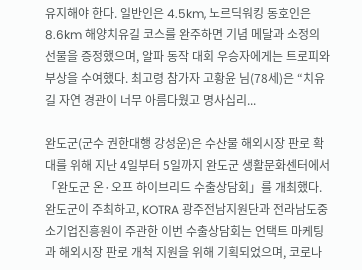유지해야 한다. 일반인은 4.5km, 노르딕워킹 동호인은 8.6km 해양치유길 코스를 완주하면 기념 메달과 소정의 선물을 증정했으며, 알파 동작 대회 우승자에게는 트로피와 부상을 수여했다. 최고령 참가자 고황윤 님(78세)은 “치유길 자연 경관이 너무 아름다웠고 명사십리...

완도군(군수 권한대행 강성운)은 수산물 해외시장 판로 확대를 위해 지난 4일부터 5일까지 완도군 생활문화센터에서 「완도군 온·오프 하이브리드 수출상담회」를 개최했다. 완도군이 주최하고, KOTRA 광주전남지원단과 전라남도중소기업진흥원이 주관한 이번 수출상담회는 언택트 마케팅과 해외시장 판로 개척 지원을 위해 기획되었으며, 코로나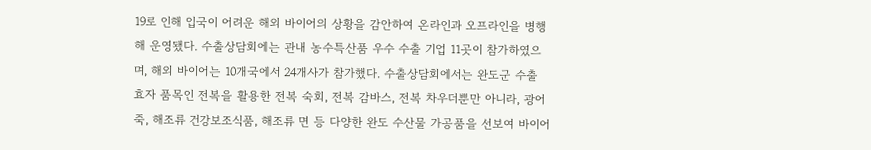19로 인해 입국이 어려운 해외 바이어의 상황을 감안하여 온라인과 오프라인을 병행해 운영됐다. 수출상담회에는 관내 농수특산품 우수 수출 기업 11곳이 참가하였으며, 해외 바이어는 10개국에서 24개사가 참가했다. 수출상담회에서는 완도군 수출 효자 품목인 전복을 활용한 전복 숙회, 전복 감바스, 전복 차우더뿐만 아니라, 광어 죽, 해조류 건강보조식품, 해조류 면 등 다양한 완도 수산물 가공품을 선보여 바이어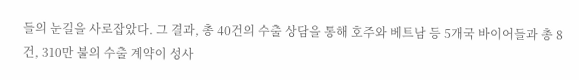들의 눈길을 사로잡았다. 그 결과, 총 40건의 수출 상담을 통해 호주와 베트남 등 5개국 바이어들과 총 8건, 310만 불의 수출 계약이 성사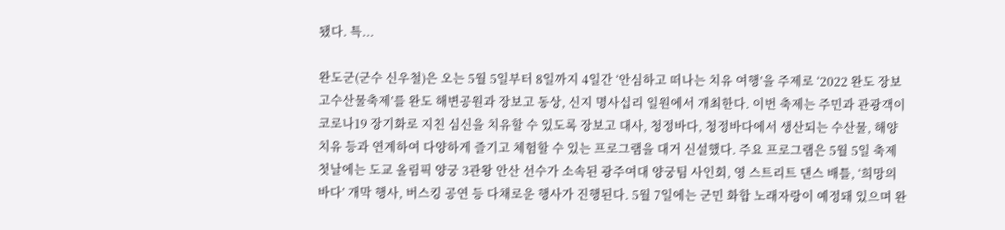됐다. 특...

완도군(군수 신우철)은 오는 5월 5일부터 8일까지 4일간 ‘안심하고 떠나는 치유 여행’을 주제로 ‘2022 완도 장보고수산물축제’를 완도 해변공원과 장보고 동상, 신지 명사십리 일원에서 개최한다. 이번 축제는 주민과 관광객이 코로나19 장기화로 지친 심신을 치유할 수 있도록 장보고 대사, 청정바다, 청정바다에서 생산되는 수산물, 해양치유 등과 연계하여 다양하게 즐기고 체험할 수 있는 프로그램을 대거 신설했다. 주요 프로그램은 5월 5일 축제 첫날에는 도교 올림픽 양궁 3관왕 안산 선수가 소속된 광주여대 양궁팀 사인회, 영 스트리트 댄스 배틀, ‘희망의 바다’ 개막 행사, 버스킹 공연 등 다채로운 행사가 진행된다. 5월 7일에는 군민 화합 노래자랑이 예정돼 있으며 완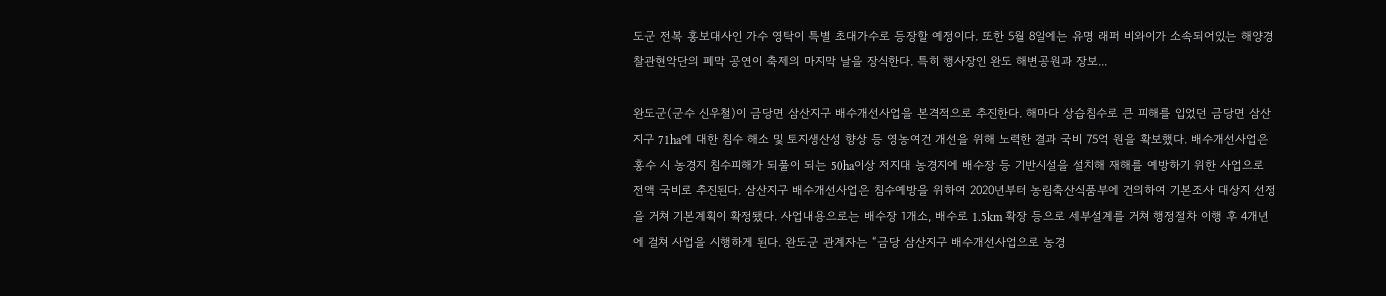도군 전복 홍보대사인 가수 영탁이 특별 초대가수로 등장할 예정이다. 또한 5월 8일에는 유명 래퍼 비와이가 소속되어있는 해양경찰관현악단의 폐막 공연이 축제의 마지막 날을 장식한다. 특히 행사장인 완도 해변공원과 장보...

완도군(군수 신우철)이 금당면 삼산지구 배수개선사업을 본격적으로 추진한다. 해마다 상습침수로 큰 피해를 입었던 금당면 삼산지구 71ha에 대한 침수 해소 및 토지생산성 향상 등 영농여건 개선을 위해 노력한 결과 국비 75억 원을 확보했다. 배수개선사업은 홍수 시 농경지 침수피해가 되풀이 되는 50ha이상 저지대 농경지에 배수장 등 기반시설을 설치해 재해를 예방하기 위한 사업으로 전액 국비로 추진된다. 삼산지구 배수개선사업은 침수예방을 위하여 2020년부터 농림축산식품부에 건의하여 기본조사 대상지 선정을 거쳐 기본계획이 확정됐다. 사업내용으로는 배수장 1개소, 배수로 1.5km 확장 등으로 세부설계를 거쳐 행정절차 이행 후 4개년에 걸쳐 사업을 시행하게 된다. 완도군 관계자는 “금당 삼산지구 배수개선사업으로 농경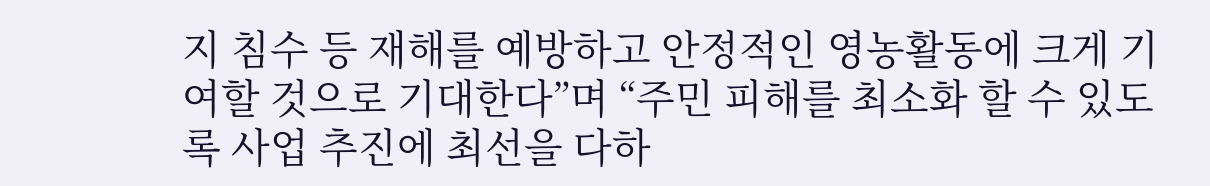지 침수 등 재해를 예방하고 안정적인 영농활동에 크게 기여할 것으로 기대한다”며 “주민 피해를 최소화 할 수 있도록 사업 추진에 최선을 다하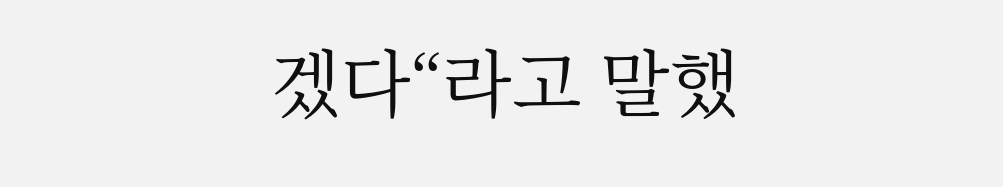겠다“라고 말했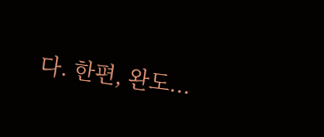다. 한편, 완도...